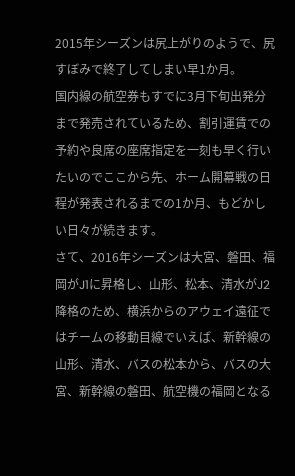2015年シーズンは尻上がりのようで、尻すぼみで終了してしまい早1か月。
国内線の航空券もすでに3月下旬出発分まで発売されているため、割引運賃での予約や良席の座席指定を一刻も早く行いたいのでここから先、ホーム開幕戦の日程が発表されるまでの1か月、もどかしい日々が続きます。
さて、2016年シーズンは大宮、磐田、福岡がJ1に昇格し、山形、松本、清水がJ2降格のため、横浜からのアウェイ遠征ではチームの移動目線でいえば、新幹線の山形、清水、バスの松本から、バスの大宮、新幹線の磐田、航空機の福岡となる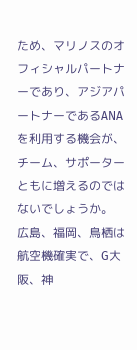ため、マリノスのオフィシャルパートナーであり、アジアパートナーであるANAを利用する機会が、チーム、サポーターともに増えるのではないでしょうか。
広島、福岡、鳥栖は航空機確実で、G大阪、神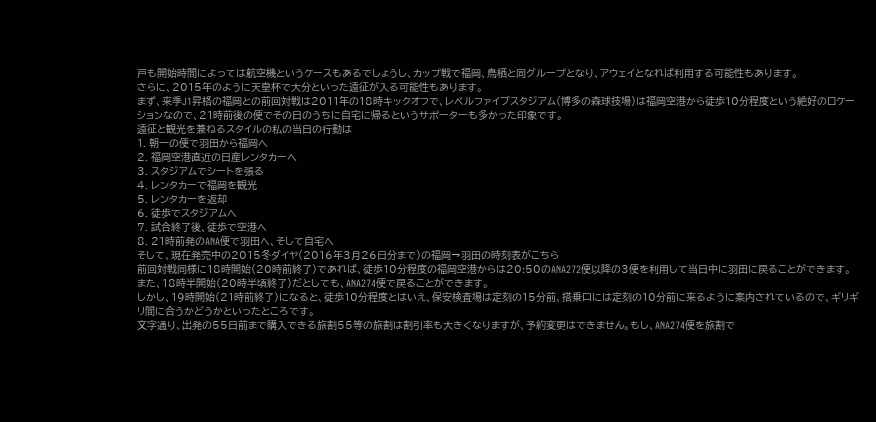戸も開始時間によっては航空機というケースもあるでしょうし、カップ戦で福岡、鳥栖と同グループとなり、アウェイとなれば利用する可能性もあります。
さらに、2015年のように天皇杯で大分といった遠征が入る可能性もあります。
まず、来季J1昇格の福岡との前回対戦は2011年の18時キックオフで、レベルファイブスタジアム(博多の森球技場)は福岡空港から徒歩10分程度という絶好のロケーションなので、21時前後の便でその日のうちに自宅に帰るというサポーターも多かった印象です。
遠征と観光を兼ねるスタイルの私の当日の行動は
1. 朝一の便で羽田から福岡へ
2. 福岡空港直近の日産レンタカーへ
3. スタジアムでシートを張る
4. レンタカーで福岡を観光
5. レンタカーを返却
6. 徒歩でスタジアムへ
7. 試合終了後、徒歩で空港へ
8. 21時前発のANA便で羽田へ、そして自宅へ
そして、現在発売中の2015冬ダイヤ(2016年3月26日分まで)の福岡→羽田の時刻表がこちら
前回対戦同様に18時開始(20時前終了)であれば、徒歩10分程度の福岡空港からは20:50のANA272便以降の3便を利用して当日中に羽田に戻ることができます。
また、18時半開始(20時半頃終了)だとしても、ANA274便で戻ることができます。
しかし、19時開始(21時前終了)になると、徒歩10分程度とはいえ、保安検査場は定刻の15分前、搭乗口には定刻の10分前に来るように案内されているので、ギリギリ間に合うかどうかといったところです。
文字通り、出発の55日前まで購入できる旅割55等の旅割は割引率も大きくなりますが、予約変更はできません。もし、ANA274便を旅割で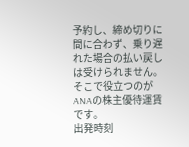予約し、締め切りに間に合わず、乗り遅れた場合の払い戻しは受けられません。
そこで役立つのがANAの株主優待運賃です。
出発時刻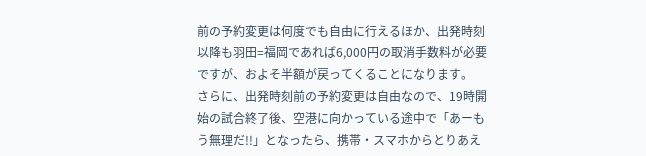前の予約変更は何度でも自由に行えるほか、出発時刻以降も羽田=福岡であれば6,000円の取消手数料が必要ですが、およそ半額が戻ってくることになります。
さらに、出発時刻前の予約変更は自由なので、19時開始の試合終了後、空港に向かっている途中で「あーもう無理だ!!」となったら、携帯・スマホからとりあえ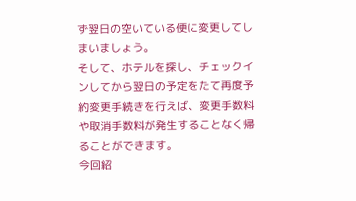ず翌日の空いている便に変更してしまいましょう。
そして、ホテルを探し、チェックインしてから翌日の予定をたて再度予約変更手続きを行えば、変更手数料や取消手数料が発生することなく帰ることができます。
今回紹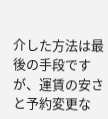介した方法は最後の手段ですが、運賃の安さと予約変更な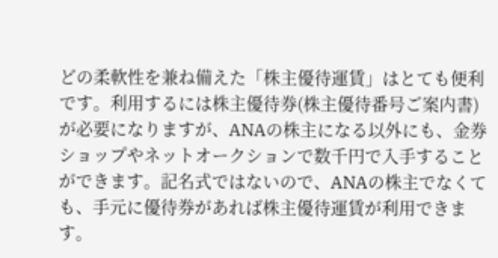どの柔軟性を兼ね備えた「株主優待運賃」はとても便利です。利用するには株主優待券(株主優待番号ご案内書)が必要になりますが、ANAの株主になる以外にも、金券ショップやネットオークションで数千円で入手することができます。記名式ではないので、ANAの株主でなくても、手元に優待券があれば株主優待運賃が利用できます。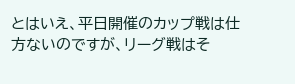とはいえ、平日開催のカップ戦は仕方ないのですが、リーグ戦はそ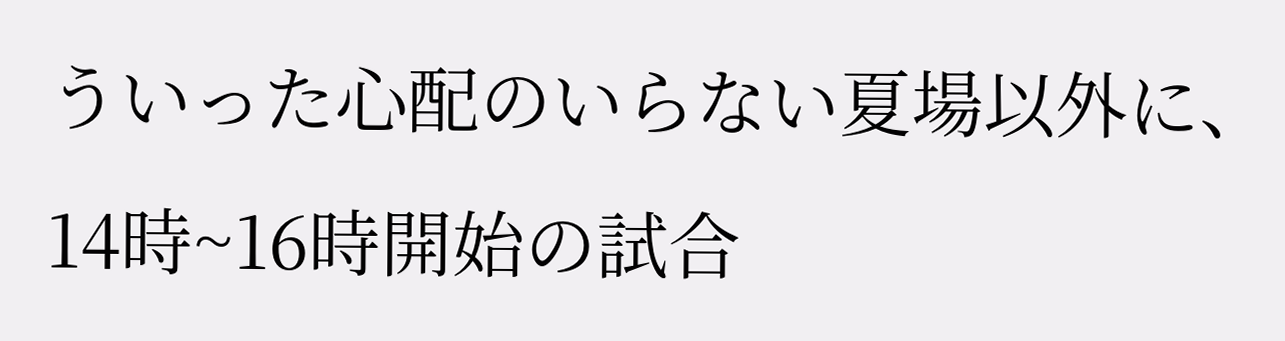ういった心配のいらない夏場以外に、14時~16時開始の試合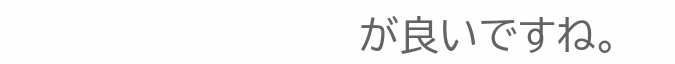が良いですね。